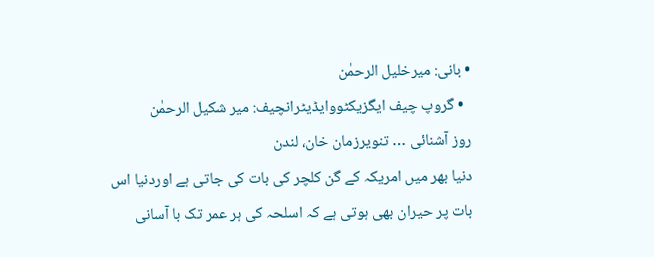• بانی: میرخلیل الرحمٰن
  • گروپ چیف ایگزیکٹووایڈیٹرانچیف: میر شکیل الرحمٰن
روز آشنائی … تنویرزمان خان، لندن
دنیا بھر میں امریکہ کے گن کلچر کی بات کی جاتی ہے اوردنیا اس بات پر حیران بھی ہوتی ہے کہ اسلحہ کی ہر عمر تک با آسانی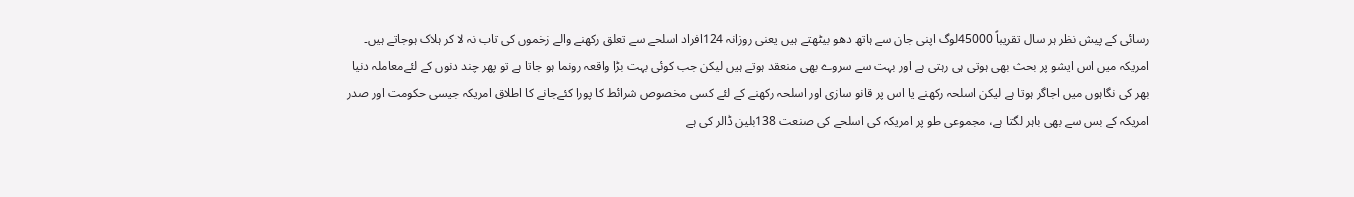رسائی کے پیش نظر ہر سال تقریباً 45000لوگ اپنی جان سے ہاتھ دھو بیٹھتے ہیں یعنی روزانہ 124افراد اسلحے سے تعلق رکھنے والے زخموں کی تاب نہ لا کر ہلاک ہوجاتے ہیں۔ امریکہ میں اس ایشو پر بحث بھی ہوتی ہی رہتی ہے اور بہت سے سروے بھی منعقد ہوتے ہیں لیکن جب کوئی بہت بڑا واقعہ رونما ہو جاتا ہے تو پھر چند دنوں کے لئےمعاملہ دنیا بھر کی نگاہوں میں اجاگر ہوتا ہے لیکن اسلحہ رکھنے یا اس پر قانو سازی اور اسلحہ رکھنے کے لئے کسی مخصوص شرائط کا پورا کئےجانے کا اطلاق امریکہ جیسی حکومت اور صدر امریکہ کے بس سے بھی باہر لگتا ہے، مجموعی طو پر امریکہ کی اسلحے کی صنعت 138بلین ڈالر کی ہے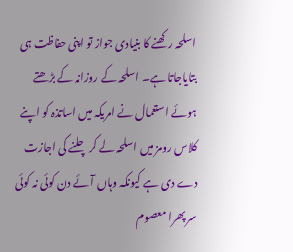اسلحہ رکھنے کا بنیادی جواز تو اپنی حفاظت ہی بتایاجاتا ہے۔ اسلحہ کے روزانہ کے بڑھتے ہوئے استعمال نے امریکہ میں اساتذہ کو اپنے کلاس رومز میں اسلحہ لے کر چلنے کی اجازت دے دی ہے کیونکہ وہاں آئے دن کوئی نہ کوئی سر پھرا معصوم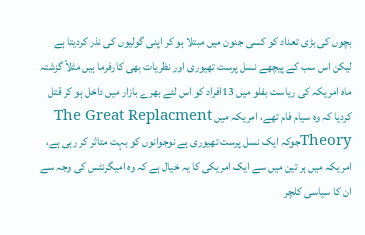بچوں کی بڑی تعداد کو کسی جنون میں مبتلا ہو کر اپنی گولیوں کی نذر کردیتا ہے لیکن اس سب کے پیچھے نسل پرست تھیوری اور نظریات بھی کارفرما ہیں مثلاً گزشتہ ماہ امریکہ کی ریاست بفلو میں 13افراد کو اس لئے بھرے بازار میں داخل ہو کر قتل کردیا کہ وہ سیام فام تھے، امریکہ میں The Great Replacment Theoryجوکہ ایک نسل پرست تھیوری ہے نوجوانوں کو بہت متاثر کر رہی ہے، امریکہ میں ہر تین میں سے ایک امریکی کا یہ خیال ہے کہ وہ امیگرنٹس کی وجہ سے ان کا سیاسی کلچر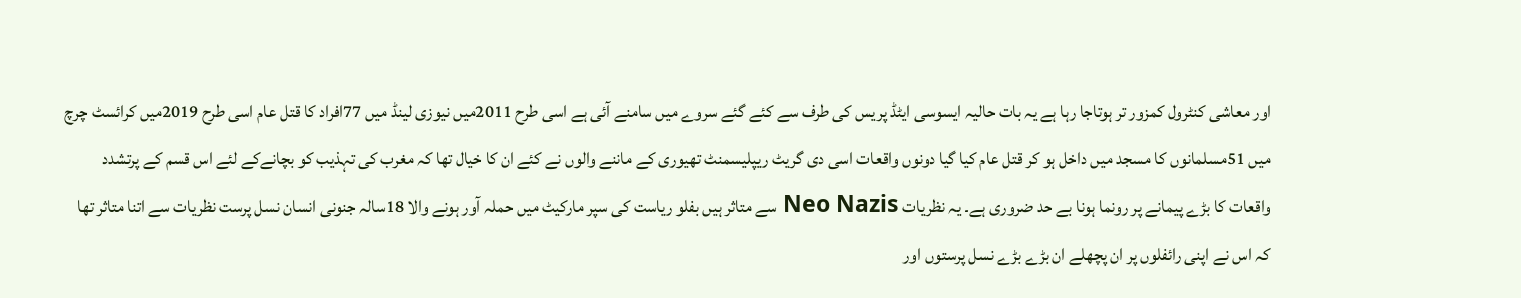اور معاشی کنٹرول کمزور تر ہوتاجا رہا ہے یہ بات حالیہ ایسوسی ایٹڈ پریس کی طرف سے کئے گئے سروے میں سامنے آئی ہے اسی طرح 2011میں نیوزی لینڈ میں 77افراد کا قتل عام اسی طرح 2019میں کرائسٹ چرچ میں 51مسلمانوں کا مسجد میں داخل ہو کر قتل عام کیا گیا دونوں واقعات اسی دی گریٹ ریپلیسمنٹ تھیوری کے ماننے والوں نے کئے ان کا خیال تھا کہ مغرب کی تہذیب کو بچانےکے لئے اس قسم کے پرتشدد واقعات کا بڑے پیمانے پر رونما ہونا بے حد ضروری ہے۔ یہ نظریات Neo Nazis سے متاثر ہیں بفلو ریاست کی سپر مارکیٹ میں حملہ آور ہونے والا 18سالہ جنونی انسان نسل پرست نظریات سے اتنا متاثر تھا کہ اس نے اپنی رائفلوں پر ان پچھلے ان بڑے بڑے نسل پرستوں اور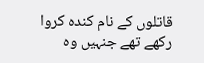قاتلوں کے نام کندہ کروا رکھے تھے جنہیں وہ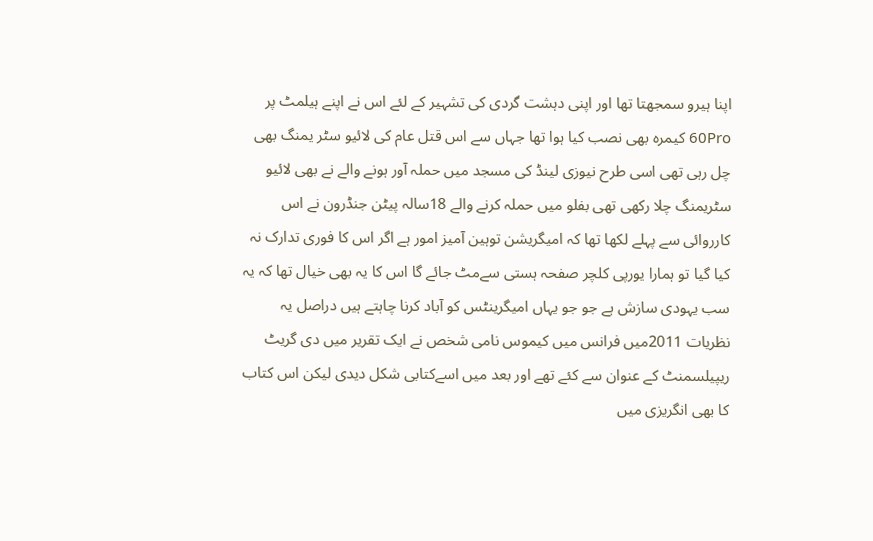اپنا ہیرو سمجھتا تھا اور اپنی دہشت گردی کی تشہیر کے لئے اس نے اپنے ہیلمٹ پر 60Pro کیمرہ بھی نصب کیا ہوا تھا جہاں سے اس قتل عام کی لائیو سٹر یمنگ بھی چل رہی تھی اسی طرح نیوزی لینڈ کی مسجد میں حملہ آور ہونے والے نے بھی لائیو سٹریمنگ چلا رکھی تھی بفلو میں حملہ کرنے والے 18سالہ پیٹن جنڈرون نے اس کارروائی سے پہلے لکھا تھا کہ امیگریشن توہین آمیز امور ہے اگر اس کا فوری تدارک نہ کیا گیا تو ہمارا یورپی کلچر صفحہ ہستی سےمٹ جائے گا اس کا یہ بھی خیال تھا کہ یہ سب یہودی سازش ہے جو جو یہاں امیگرینٹس کو آباد کرنا چاہتے ہیں دراصل یہ نظریات 2011میں فرانس میں کیموس نامی شخص نے ایک تقریر میں دی گریٹ ریپیلسمنٹ کے عنوان سے کئے تھے اور بعد میں اسےکتابی شکل دیدی لیکن اس کتاب کا بھی انگریزی میں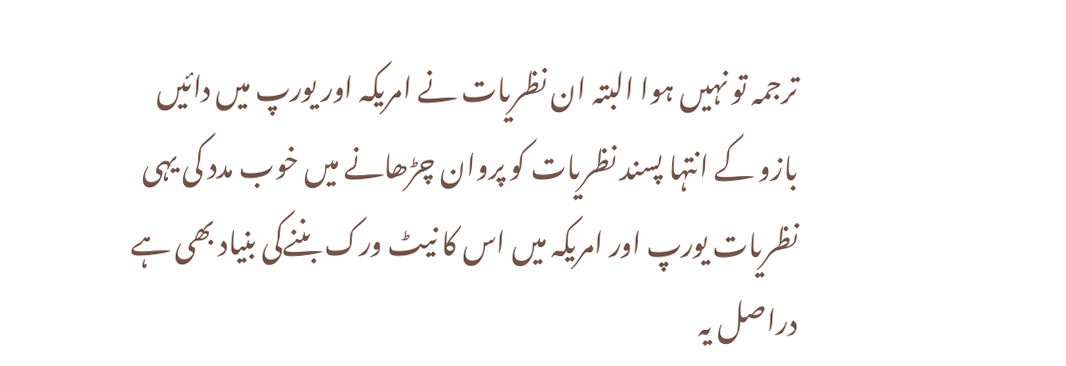ترجمہ تو نہیں ہوا البتہ ان نظریات نے امریکہ اور یورپ میں دائیں بازو کے انتہا پسند نظریات کو پروان چڑھانے میں خوب مدد کی یہی نظریات یورپ اور امریکہ میں اس کا نیٹ ورک بننےکی بنیاد بھی ہے دراصل یہ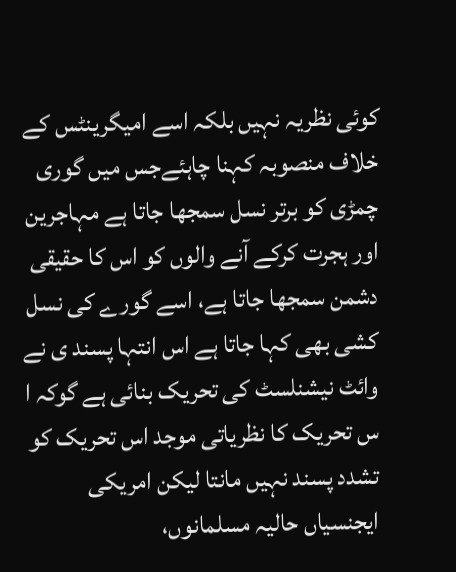کوئی نظریہ نہیں بلکہ اسے امیگرینٹس کے خلاف منصوبہ کہنا چاہئےجس میں گوری چمڑی کو برتر نسل سمجھا جاتا ہے مہاجرین اور ہجرت کرکے آنے والوں کو اس کا حقیقی دشمن سمجھا جاتا ہے، اسے گورے کی نسل کشی بھی کہا جاتا ہے اس انتہا پسند ی نے وائٹ نیشنلسٹ کی تحریک بنائی ہے گوکہ ا س تحریک کا نظریاتی موجد اس تحریک کو تشدد پسند نہیں مانتا لیکن امریکی ایجنسیاں حالیہ مسلمانوں،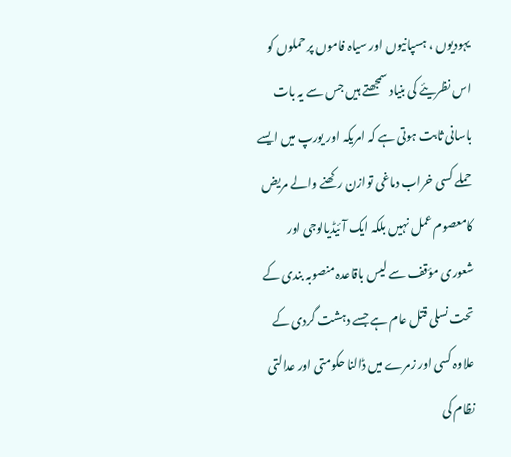یہودیوں ، ہسپانیوں اور سیاہ فاموں پر حملوں کو اس نظریئے کی بنیاد سمجھتے ہیں جس سے یہ بات باسانی ثابت ہوتی ہے کہ امریکہ اور یورپ میں ایسے حملے کسی خراب دماغی توازن رکھنے والے مریض کامعصوم عمل نہیں بلکہ ایک آئیڈیالوجی اور شعوری مؤقف سے لیس باقاعدہ منصوبہ بندی کے تحت نسلی قتل عام ہے جسے دہشت گردی کے علاوہ کسی اور زمرے میں ڈالنا حکومتی اور عدالتی نظام کی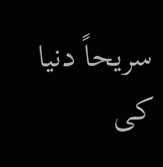سریحاً دنیا کی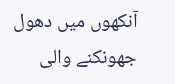آنکھوں میں دھول جھونکنے والی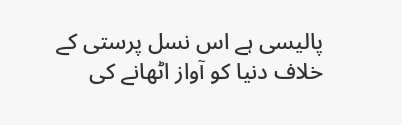پالیسی ہے اس نسل پرستی کے خلاف دنیا کو آواز اٹھانے کی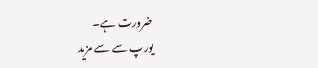ضرورت ہے۔
یورپ سے سے مزید